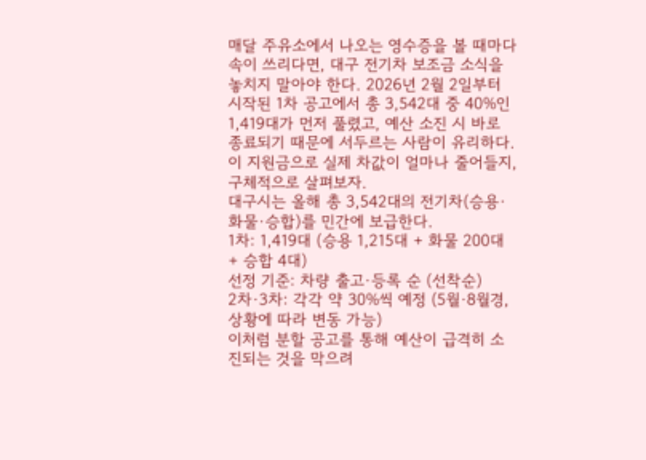매달 주유소에서 나오는 영수증을 볼 때마다 속이 쓰리다면, 대구 전기차 보조금 소식을 놓치지 말아야 한다. 2026년 2월 2일부터 시작된 1차 공고에서 총 3,542대 중 40%인 1,419대가 먼저 풀렸고, 예산 소진 시 바로 종료되기 때문에 서두르는 사람이 유리하다. 이 지원금으로 실제 차값이 얼마나 줄어들지, 구체적으로 살펴보자.
대구시는 올해 총 3,542대의 전기차(승용·화물·승합)를 민간에 보급한다.
1차: 1,419대 (승용 1,215대 + 화물 200대 + 승합 4대)
선정 기준: 차량 출고·등록 순 (선착순)
2차·3차: 각각 약 30%씩 예정 (5월·8월경, 상황에 따라 변동 가능)
이처럼 분할 공고를 통해 예산이 급격히 소진되는 것을 막으려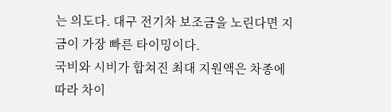는 의도다. 대구 전기차 보조금을 노린다면 지금이 가장 빠른 타이밍이다.
국비와 시비가 합쳐진 최대 지원액은 차종에 따라 차이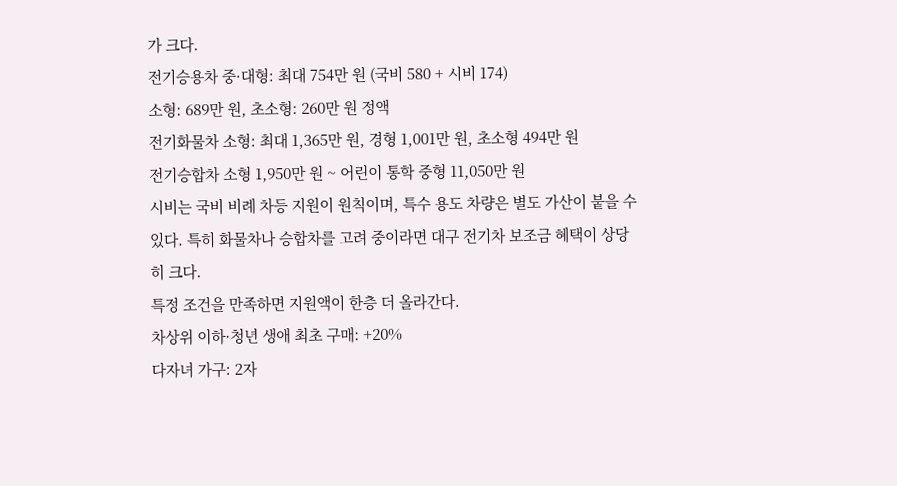가 크다.
전기승용차 중·대형: 최대 754만 원 (국비 580 + 시비 174)
소형: 689만 원, 초소형: 260만 원 정액
전기화물차 소형: 최대 1,365만 원, 경형 1,001만 원, 초소형 494만 원
전기승합차 소형 1,950만 원 ~ 어린이 통학 중형 11,050만 원
시비는 국비 비례 차등 지원이 원칙이며, 특수 용도 차량은 별도 가산이 붙을 수 있다. 특히 화물차나 승합차를 고려 중이라면 대구 전기차 보조금 혜택이 상당히 크다.
특정 조건을 만족하면 지원액이 한층 더 올라간다.
차상위 이하·청년 생애 최초 구매: +20%
다자녀 가구: 2자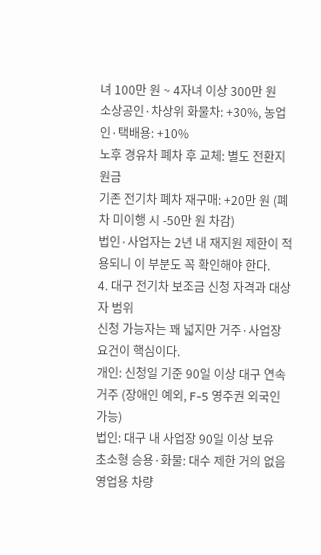녀 100만 원 ~ 4자녀 이상 300만 원
소상공인·차상위 화물차: +30%, 농업인·택배용: +10%
노후 경유차 폐차 후 교체: 별도 전환지원금
기존 전기차 폐차 재구매: +20만 원 (폐차 미이행 시 -50만 원 차감)
법인·사업자는 2년 내 재지원 제한이 적용되니 이 부분도 꼭 확인해야 한다.
4. 대구 전기차 보조금 신청 자격과 대상자 범위
신청 가능자는 꽤 넓지만 거주·사업장 요건이 핵심이다.
개인: 신청일 기준 90일 이상 대구 연속 거주 (장애인 예외, F-5 영주권 외국인 가능)
법인: 대구 내 사업장 90일 이상 보유
초소형 승용·화물: 대수 제한 거의 없음
영업용 차량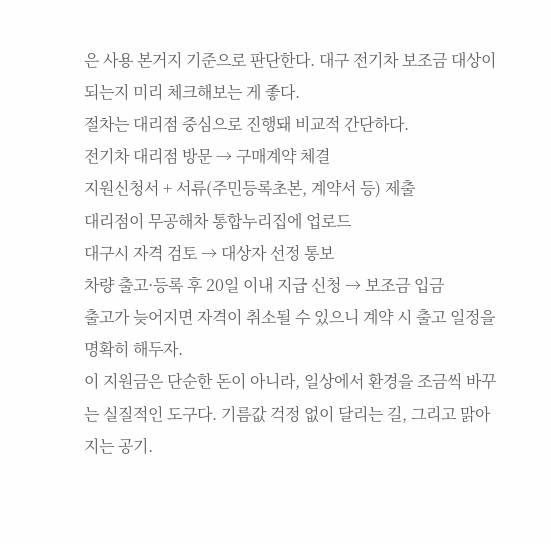은 사용 본거지 기준으로 판단한다. 대구 전기차 보조금 대상이 되는지 미리 체크해보는 게 좋다.
절차는 대리점 중심으로 진행돼 비교적 간단하다.
전기차 대리점 방문 → 구매계약 체결
지원신청서 + 서류(주민등록초본, 계약서 등) 제출
대리점이 무공해차 통합누리집에 업로드
대구시 자격 검토 → 대상자 선정 통보
차량 출고·등록 후 20일 이내 지급 신청 → 보조금 입금
출고가 늦어지면 자격이 취소될 수 있으니 계약 시 출고 일정을 명확히 해두자.
이 지원금은 단순한 돈이 아니라, 일상에서 환경을 조금씩 바꾸는 실질적인 도구다. 기름값 걱정 없이 달리는 길, 그리고 맑아지는 공기.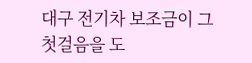대구 전기차 보조금이 그 첫걸음을 도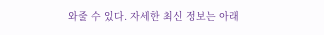와줄 수 있다. 자세한 최신 정보는 아래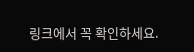링크에서 꼭 확인하세요.